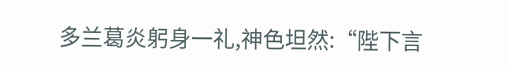多兰葛炎躬身一礼,神色坦然:“陛下言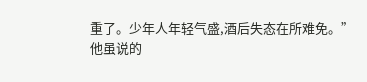重了。少年人年轻气盛,酒后失态在所难免。”
他虽说的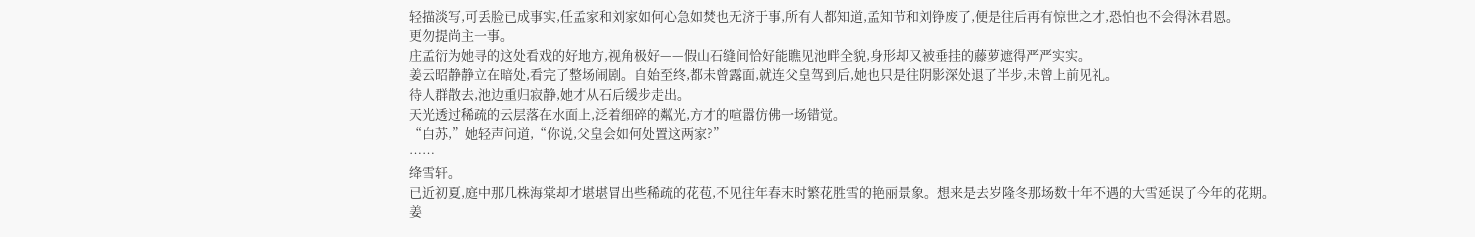轻描淡写,可丢脸已成事实,任孟家和刘家如何心急如焚也无济于事,所有人都知道,孟知节和刘铮废了,便是往后再有惊世之才,恐怕也不会得沐君恩。
更勿提尚主一事。
庄孟衍为她寻的这处看戏的好地方,视角极好——假山石缝间恰好能瞧见池畔全貌,身形却又被垂挂的藤萝遮得严严实实。
姜云昭静静立在暗处,看完了整场闹剧。自始至终,都未曾露面,就连父皇驾到后,她也只是往阴影深处退了半步,未曾上前见礼。
待人群散去,池边重归寂静,她才从石后缓步走出。
天光透过稀疏的云层落在水面上,泛着细碎的粼光,方才的喧嚣仿佛一场错觉。
“白苏,”她轻声问道,“你说,父皇会如何处置这两家?”
……
绛雪轩。
已近初夏,庭中那几株海棠却才堪堪冒出些稀疏的花苞,不见往年春末时繁花胜雪的艳丽景象。想来是去岁隆冬那场数十年不遇的大雪延误了今年的花期。
姜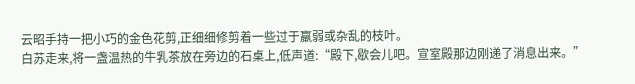云昭手持一把小巧的金色花剪,正细细修剪着一些过于羸弱或杂乱的枝叶。
白苏走来,将一盏温热的牛乳茶放在旁边的石桌上,低声道:“殿下,歇会儿吧。宣室殿那边刚递了消息出来。”